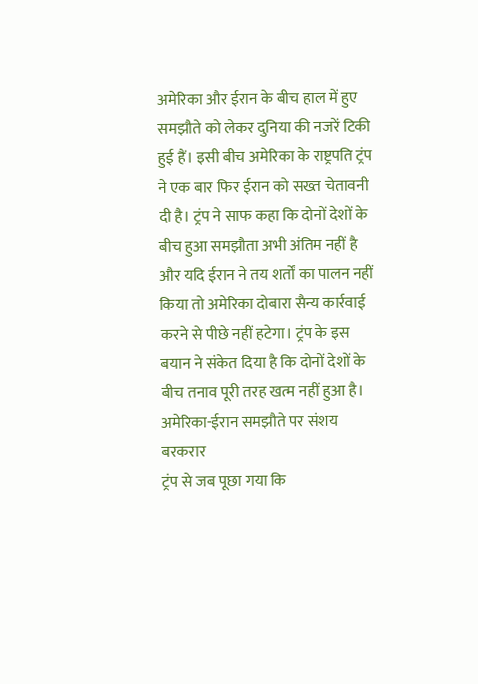अमेरिका और ईरान के बीच हाल में हुए समझौते को लेकर दुनिया की नजरें टिकी हुई हैं। इसी बीच अमेरिका के राष्ट्रपति ट्रंप ने एक बार फिर ईरान को सख्त चेतावनी दी है। ट्रंप ने साफ कहा कि दोनों देशों के बीच हुआ समझौता अभी अंतिम नहीं है और यदि ईरान ने तय शर्तों का पालन नहीं किया तो अमेरिका दोबारा सैन्य कार्रवाई करने से पीछे नहीं हटेगा। ट्रंप के इस बयान ने संकेत दिया है कि दोनों देशों के बीच तनाव पूरी तरह खत्म नहीं हुआ है।
अमेरिका-ईरान समझौते पर संशय बरकरार
ट्रंप से जब पूछा गया कि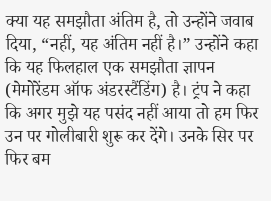क्या यह समझौता अंतिम है, तो उन्होंने जवाब दिया, “नहीं, यह अंतिम नहीं है।” उन्होंने कहा कि यह फिलहाल एक समझौता ज्ञापन (मेमोरेंडम ऑफ अंडरस्टैंडिंग) है। ट्रंप ने कहा कि अगर मुझे यह पसंद नहीं आया तो हम फिर उन पर गोलीबारी शुरू कर देंगे। उनके सिर पर फिर बम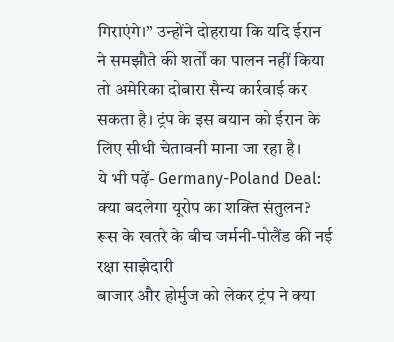गिराएंगे।” उन्होंने दोहराया कि यदि ईरान ने समझौते की शर्तों का पालन नहीं किया तो अमेरिका दोबारा सैन्य कार्रवाई कर सकता है। ट्रंप के इस बयान को ईरान के लिए सीधी चेतावनी माना जा रहा है।
ये भी पढ़ें- Germany-Poland Deal: क्या बदलेगा यूरोप का शक्ति संतुलन? रूस के खतरे के बीच जर्मनी-पोलैंड की नई रक्षा साझेदारी
बाजार और होर्मुज को लेकर ट्रंप ने क्या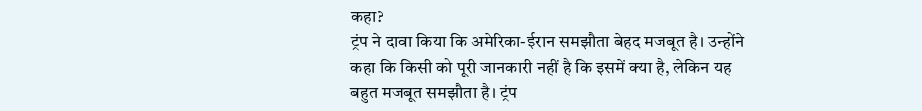कहा?
ट्रंप ने दावा किया कि अमेरिका-ईरान समझौता बेहद मजबूत है। उन्होंने कहा कि किसी को पूरी जानकारी नहीं है कि इसमें क्या है, लेकिन यह बहुत मजबूत समझौता है। ट्रंप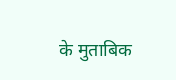के मुताबिक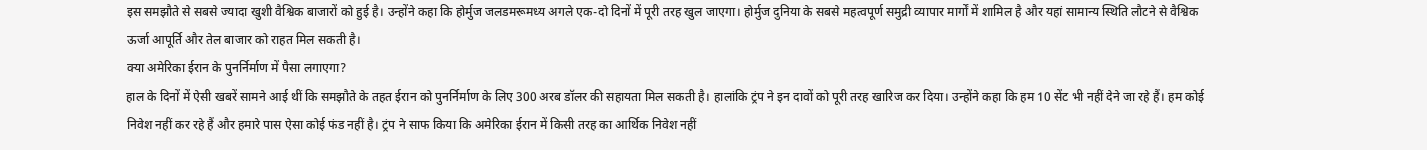इस समझौते से सबसे ज्यादा खुशी वैश्विक बाजारों को हुई है। उन्होंने कहा कि होर्मुज जलडमरूमध्य अगले एक-दो दिनों में पूरी तरह खुल जाएगा। होर्मुज दुनिया के सबसे महत्वपूर्ण समुद्री व्यापार मार्गों में शामिल है और यहां सामान्य स्थिति लौटने से वैश्विक ऊर्जा आपूर्ति और तेल बाजार को राहत मिल सकती है।
क्या अमेरिका ईरान के पुनर्निर्माण में पैसा लगाएगा?
हाल के दिनों में ऐसी खबरें सामने आई थीं कि समझौते के तहत ईरान को पुनर्निर्माण के लिए 300 अरब डॉलर की सहायता मिल सकती है। हालांकि ट्रंप ने इन दावों को पूरी तरह खारिज कर दिया। उन्होंने कहा कि हम 10 सेंट भी नहीं देने जा रहे हैं। हम कोई निवेश नहीं कर रहे हैं और हमारे पास ऐसा कोई फंड नहीं है। ट्रंप ने साफ किया कि अमेरिका ईरान में किसी तरह का आर्थिक निवेश नहीं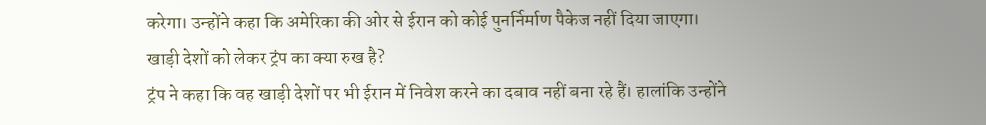करेगा। उन्होंने कहा कि अमेरिका की ओर से ईरान को कोई पुनर्निर्माण पैकेज नहीं दिया जाएगा।
खाड़ी देशों को लेकर ट्रंप का क्या रुख है?
ट्रंप ने कहा कि वह खाड़ी देशों पर भी ईरान में निवेश करने का दबाव नहीं बना रहे हैं। हालांकि उन्होंने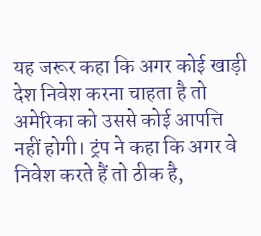यह जरूर कहा कि अगर कोई खाड़ी देश निवेश करना चाहता है तो अमेरिका को उससे कोई आपत्ति नहीं होगी। ट्रंप ने कहा कि अगर वे निवेश करते हैं तो ठीक है,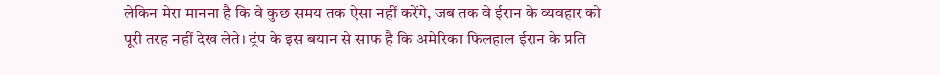लेकिन मेरा मानना है कि वे कुछ समय तक ऐसा नहीं करेंगे, जब तक वे ईरान के व्यवहार को पूरी तरह नहीं देख लेते। ट्रंप के इस बयान से साफ है कि अमेरिका फिलहाल ईरान के प्रति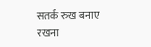सतर्क रुख बनाए रखना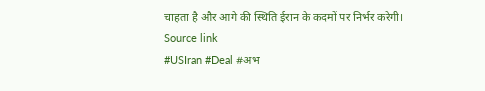चाहता है और आगे की स्थिति ईरान के कदमों पर निर्भर करेगी।
Source link
#USIran #Deal #अभ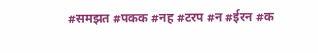#समझत #पकक #नह #टरप #न #ईरन #क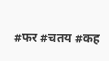#फर #चतय #कह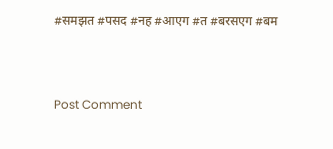#समझत #पसद #नह #आएग #त #बरसएग #बम



Post Comment